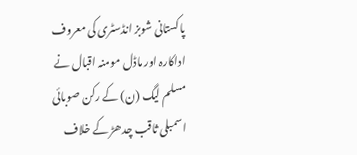پاکستانی شوبز انڈسٹری کی معروف اداکارہ اور ماڈل مومنہ اقبال نے مسلم لیگ (ن) کے رکن صوبائی اسمبلی ثاقب چدھڑ کے خلاف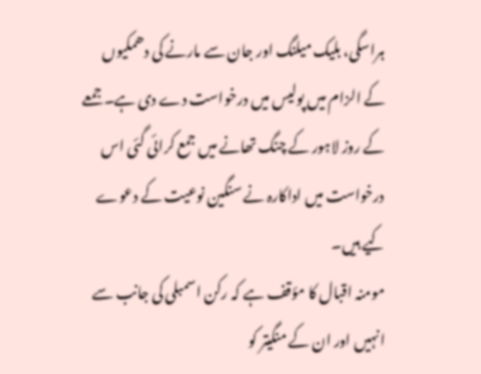ہراسگی، بلیک میلنگ اور جان سے مارنے کی دھمکیوں کے الزام میں پولیس میں درخواست دے دی ہے۔ جمعے کے روز لاہور کے چنگ تھانے میں جمع کرائی گئی اس درخواست میں اداکارہ نے سنگین نوعیت کے دعوے کیے ہیں۔
مومنہ اقبال کا مؤقف ہے کہ رکن اسمبلی کی جانب سے انہیں اور ان کے منگیتر کو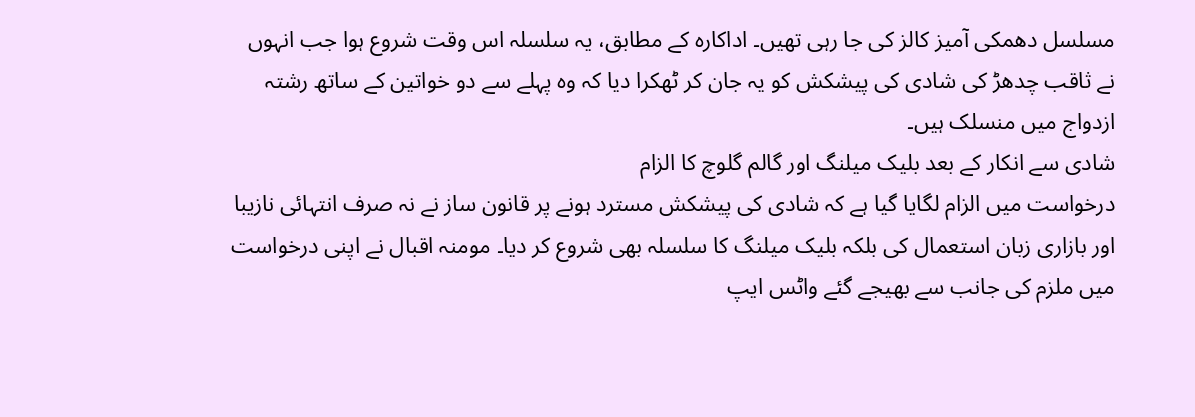مسلسل دھمکی آمیز کالز کی جا رہی تھیں۔ اداکارہ کے مطابق، یہ سلسلہ اس وقت شروع ہوا جب انہوں نے ثاقب چدھڑ کی شادی کی پیشکش کو یہ جان کر ٹھکرا دیا کہ وہ پہلے سے دو خواتین کے ساتھ رشتہ ازدواج میں منسلک ہیں۔
شادی سے انکار کے بعد بلیک میلنگ اور گالم گلوچ کا الزام
درخواست میں الزام لگایا گیا ہے کہ شادی کی پیشکش مسترد ہونے پر قانون ساز نے نہ صرف انتہائی نازیبا اور بازاری زبان استعمال کی بلکہ بلیک میلنگ کا سلسلہ بھی شروع کر دیا۔ مومنہ اقبال نے اپنی درخواست میں ملزم کی جانب سے بھیجے گئے واٹس ایپ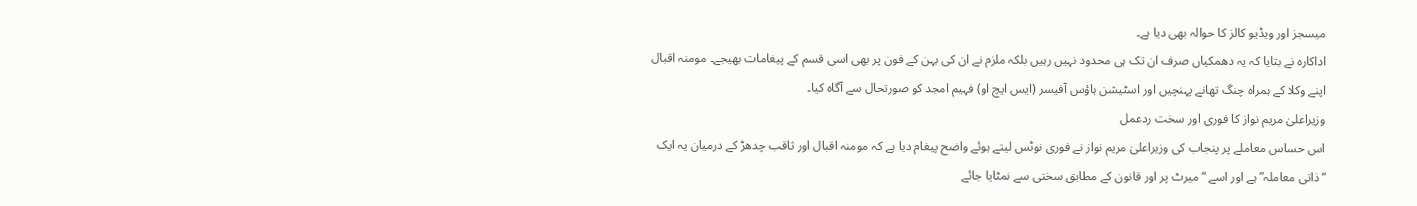میسجز اور ویڈیو کالز کا حوالہ بھی دیا ہے۔
اداکارہ نے بتایا کہ یہ دھمکیاں صرف ان تک ہی محدود نہیں رہیں بلکہ ملزم نے ان کی بہن کے فون پر بھی اسی قسم کے پیغامات بھیجے۔ مومنہ اقبال اپنے وکلا کے ہمراہ چنگ تھانے پہنچیں اور اسٹیشن ہاؤس آفیسر (ایس ایچ او) فہیم امجد کو صورتحال سے آگاہ کیا۔
وزیراعلیٰ مریم نواز کا فوری اور سخت ردعمل
اس حساس معاملے پر پنجاب کی وزیراعلیٰ مریم نواز نے فوری نوٹس لیتے ہوئے واضح پیغام دیا ہے کہ مومنہ اقبال اور ثاقب چدھڑ کے درمیان یہ ایک “ذاتی معاملہ” ہے اور اسے “میرٹ پر اور قانون کے مطابق سختی سے نمٹایا جائے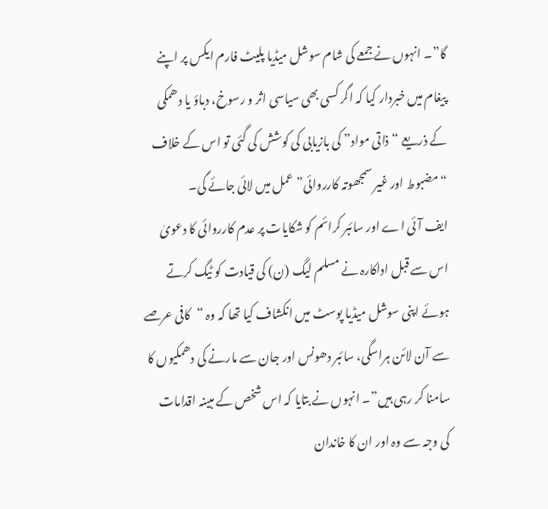گا”۔ انہوں نے جمعے کی شام سوشل میڈیا پلیٹ فارم ایکس پر اپنے پیغام میں خبردار کیا کہ اگر کسی بھی سیاسی اثر و رسوخ، دباؤ یا دھمکی کے ذریعے “ذاتی مواد” کی بازیابی کی کوشش کی گئی تو اس کے خلاف “مضبوط اور غیر سمجھوتہ کارروائی” عمل میں لائی جائے گی۔
ایف آئی اے اور سائبر کرائم کو شکایات پر عدم کارروائی کا دعویٰ
اس سے قبل اداکارہ نے مسلم لیگ (ن) کی قیادت کو ٹیگ کرتے ہوئے اپنی سوشل میڈیا پوسٹ میں انکشاف کیا تھا کہ وہ “کافی عرصے سے آن لائن ہراسگی، سائبر دھونس اور جان سے مارنے کی دھمکیوں کا سامنا کر رہی ہیں”۔ انہوں نے بتایا کہ اس شخص کے مبینہ اقدامات کی وجہ سے وہ اور ان کا خاندان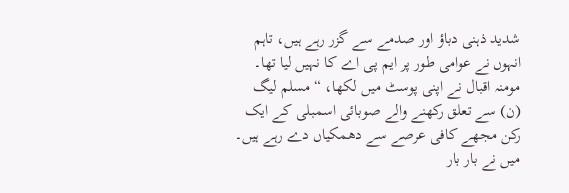شدید ذہنی دباؤ اور صدمے سے گزر رہے ہیں، تاہم انہوں نے عوامی طور پر ایم پی اے کا نہیں لیا تھا۔
مومنہ اقبال نے اپنی پوسٹ میں لکھا، “مسلم لیگ (ن) سے تعلق رکھنے والے صوبائی اسمبلی کے ایک رکن مجھے کافی عرصے سے دھمکیاں دے رہے ہیں۔ میں نے بار بار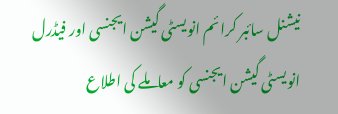نیشنل سائبر کرائم انویسٹی گیشن ایجنسی اور فیڈرل انویسٹی گیشن ایجنسی کو معاملے کی اطلاع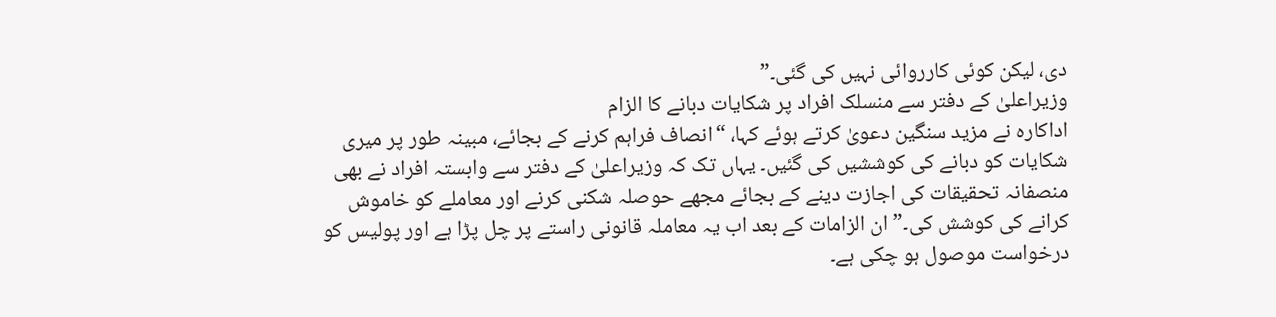دی، لیکن کوئی کارروائی نہیں کی گئی۔”
وزیراعلیٰ کے دفتر سے منسلک افراد پر شکایات دبانے کا الزام
اداکارہ نے مزید سنگین دعویٰ کرتے ہوئے کہا، “انصاف فراہم کرنے کے بجائے، مبینہ طور پر میری شکایات کو دبانے کی کوششیں کی گئیں۔ یہاں تک کہ وزیراعلیٰ کے دفتر سے وابستہ افراد نے بھی منصفانہ تحقیقات کی اجازت دینے کے بجائے مجھے حوصلہ شکنی کرنے اور معاملے کو خاموش کرانے کی کوشش کی۔” ان الزامات کے بعد اب یہ معاملہ قانونی راستے پر چل پڑا ہے اور پولیس کو درخواست موصول ہو چکی ہے۔